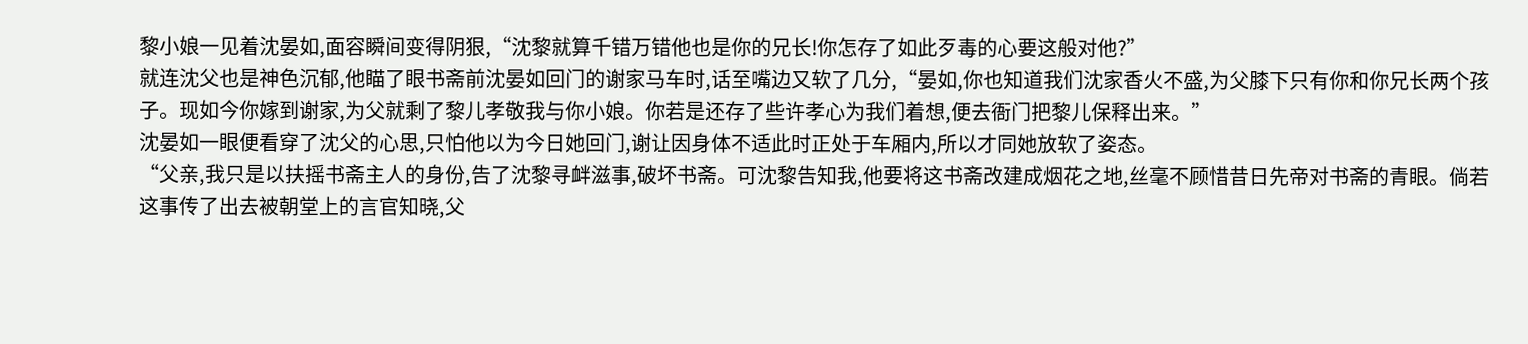黎小娘一见着沈晏如,面容瞬间变得阴狠,“沈黎就算千错万错他也是你的兄长!你怎存了如此歹毒的心要这般对他?”
就连沈父也是神色沉郁,他瞄了眼书斋前沈晏如回门的谢家马车时,话至嘴边又软了几分,“晏如,你也知道我们沈家香火不盛,为父膝下只有你和你兄长两个孩子。现如今你嫁到谢家,为父就剩了黎儿孝敬我与你小娘。你若是还存了些许孝心为我们着想,便去衙门把黎儿保释出来。”
沈晏如一眼便看穿了沈父的心思,只怕他以为今日她回门,谢让因身体不适此时正处于车厢内,所以才同她放软了姿态。
“父亲,我只是以扶摇书斋主人的身份,告了沈黎寻衅滋事,破坏书斋。可沈黎告知我,他要将这书斋改建成烟花之地,丝毫不顾惜昔日先帝对书斋的青眼。倘若这事传了出去被朝堂上的言官知晓,父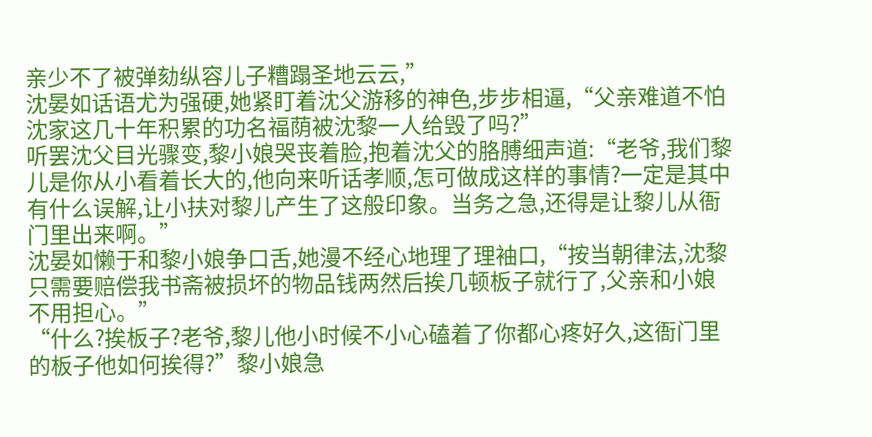亲少不了被弹劾纵容儿子糟蹋圣地云云,”
沈晏如话语尤为强硬,她紧盯着沈父游移的神色,步步相逼,“父亲难道不怕沈家这几十年积累的功名福荫被沈黎一人给毁了吗?”
听罢沈父目光骤变,黎小娘哭丧着脸,抱着沈父的胳膊细声道:“老爷,我们黎儿是你从小看着长大的,他向来听话孝顺,怎可做成这样的事情?一定是其中有什么误解,让小扶对黎儿产生了这般印象。当务之急,还得是让黎儿从衙门里出来啊。”
沈晏如懒于和黎小娘争口舌,她漫不经心地理了理袖口,“按当朝律法,沈黎只需要赔偿我书斋被损坏的物品钱两然后挨几顿板子就行了,父亲和小娘不用担心。”
“什么?挨板子?老爷,黎儿他小时候不小心磕着了你都心疼好久,这衙门里的板子他如何挨得?”黎小娘急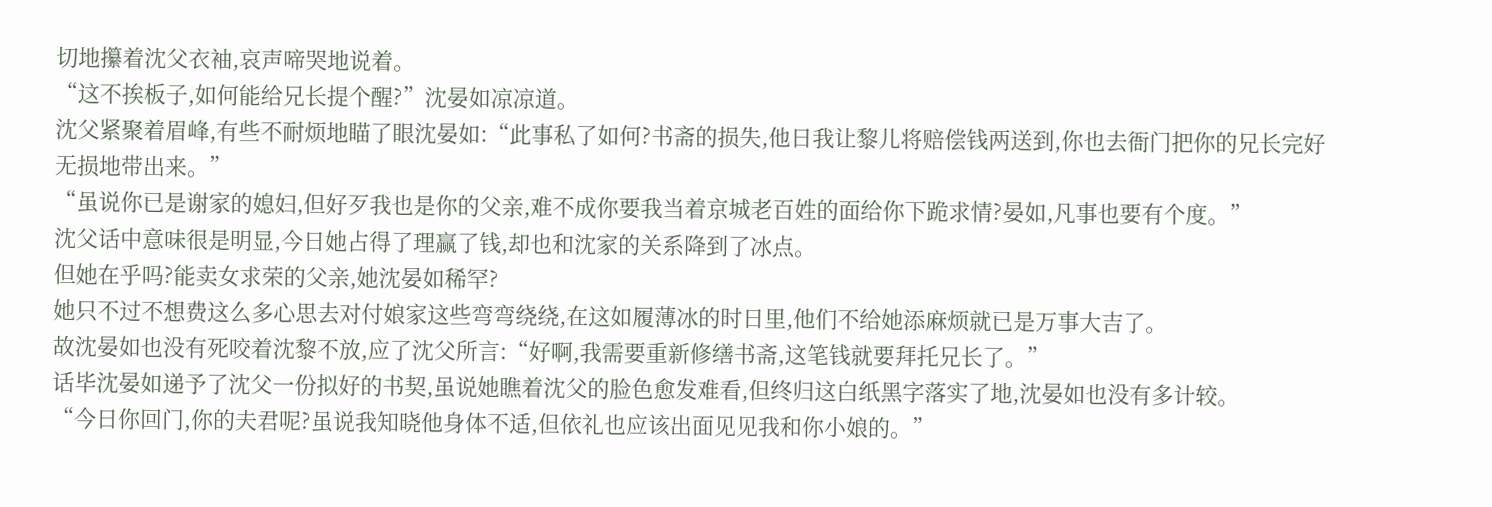切地攥着沈父衣袖,哀声啼哭地说着。
“这不挨板子,如何能给兄长提个醒?”沈晏如凉凉道。
沈父紧聚着眉峰,有些不耐烦地瞄了眼沈晏如:“此事私了如何?书斋的损失,他日我让黎儿将赔偿钱两送到,你也去衙门把你的兄长完好无损地带出来。”
“虽说你已是谢家的媳妇,但好歹我也是你的父亲,难不成你要我当着京城老百姓的面给你下跪求情?晏如,凡事也要有个度。”
沈父话中意味很是明显,今日她占得了理赢了钱,却也和沈家的关系降到了冰点。
但她在乎吗?能卖女求荣的父亲,她沈晏如稀罕?
她只不过不想费这么多心思去对付娘家这些弯弯绕绕,在这如履薄冰的时日里,他们不给她添麻烦就已是万事大吉了。
故沈晏如也没有死咬着沈黎不放,应了沈父所言:“好啊,我需要重新修缮书斋,这笔钱就要拜托兄长了。”
话毕沈晏如递予了沈父一份拟好的书契,虽说她瞧着沈父的脸色愈发难看,但终归这白纸黑字落实了地,沈晏如也没有多计较。
“今日你回门,你的夫君呢?虽说我知晓他身体不适,但依礼也应该出面见见我和你小娘的。”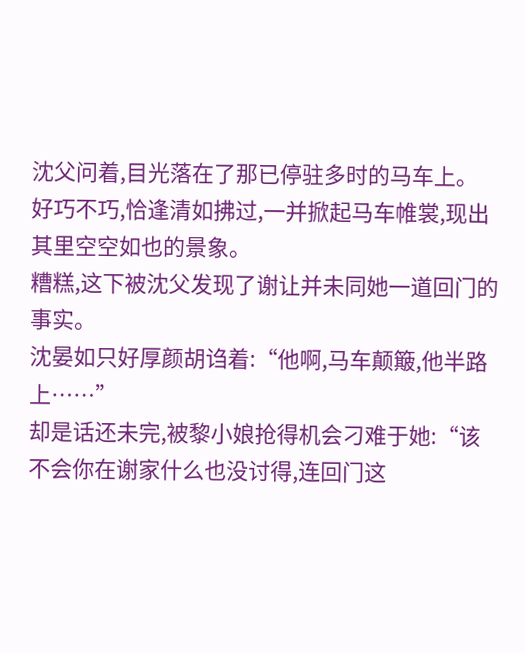沈父问着,目光落在了那已停驻多时的马车上。
好巧不巧,恰逢清如拂过,一并掀起马车帷裳,现出其里空空如也的景象。
糟糕,这下被沈父发现了谢让并未同她一道回门的事实。
沈晏如只好厚颜胡诌着:“他啊,马车颠簸,他半路上……”
却是话还未完,被黎小娘抢得机会刁难于她:“该不会你在谢家什么也没讨得,连回门这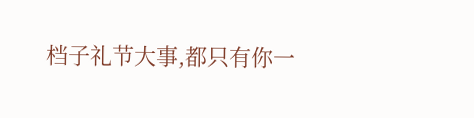档子礼节大事,都只有你一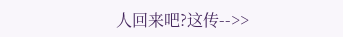人回来吧?这传-->>